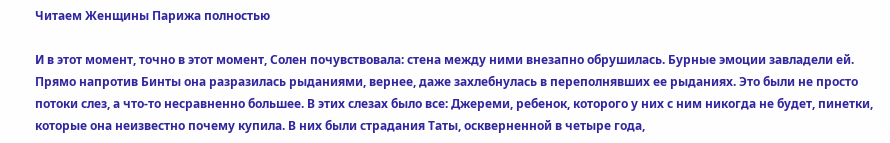Читаем Женщины Парижа полностью

И в этот момент, точно в этот момент, Солен почувствовала: стена между ними внезапно обрушилась. Бурные эмоции завладели ей. Прямо напротив Бинты она разразилась рыданиями, вернее, даже захлебнулась в переполнявших ее рыданиях. Это были не просто потоки слез, а что-то несравненно большее. В этих слезах было все: Джереми, ребенок, которого у них с ним никогда не будет, пинетки, которые она неизвестно почему купила. В них были страдания Таты, оскверненной в четыре года,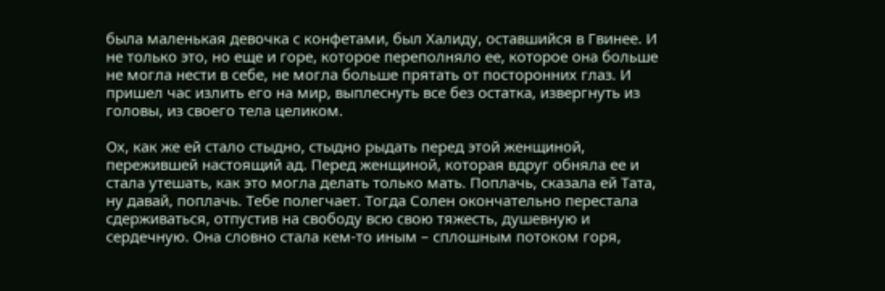была маленькая девочка с конфетами, был Халиду, оставшийся в Гвинее. И не только это, но еще и горе, которое переполняло ее, которое она больше не могла нести в себе, не могла больше прятать от посторонних глаз. И пришел час излить его на мир, выплеснуть все без остатка, извергнуть из головы, из своего тела целиком.

Ох, как же ей стало стыдно, стыдно рыдать перед этой женщиной, пережившей настоящий ад. Перед женщиной, которая вдруг обняла ее и стала утешать, как это могла делать только мать. Поплачь, сказала ей Тата, ну давай, поплачь. Тебе полегчает. Тогда Солен окончательно перестала сдерживаться, отпустив на свободу всю свою тяжесть, душевную и сердечную. Она словно стала кем-то иным – сплошным потоком горя,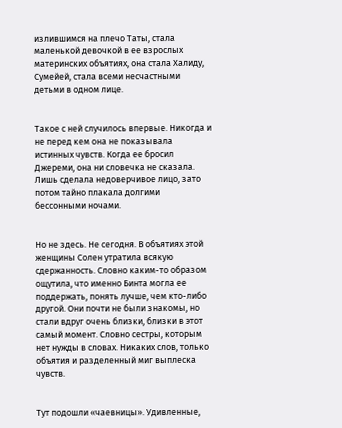излившимся на плечо Таты, стала маленькой девочкой в ее взрослых материнских объятиях, она стала Халиду, Сумейей, стала всеми несчастными детьми в одном лице.


Такое с ней случилось впервые. Никогда и не перед кем она не показывала истинных чувств. Когда ее бросил Джереми, она ни словечка не сказала. Лишь сделала недоверчивое лицо, зато потом тайно плакала долгими бессонными ночами.


Но не здесь. Не сегодня. В объятиях этой женщины Солен утратила всякую сдержанность. Словно каким-то образом ощутила, что именно Бинта могла ее поддержать, понять лучше, чем кто-либо другой. Они почти не были знакомы, но стали вдруг очень близки, близки в этот самый момент. Словно сестры, которым нет нужды в словах. Никаких слов, только объятия и разделенный миг выплеска чувств.


Тут подошли «чаевницы». Удивленные,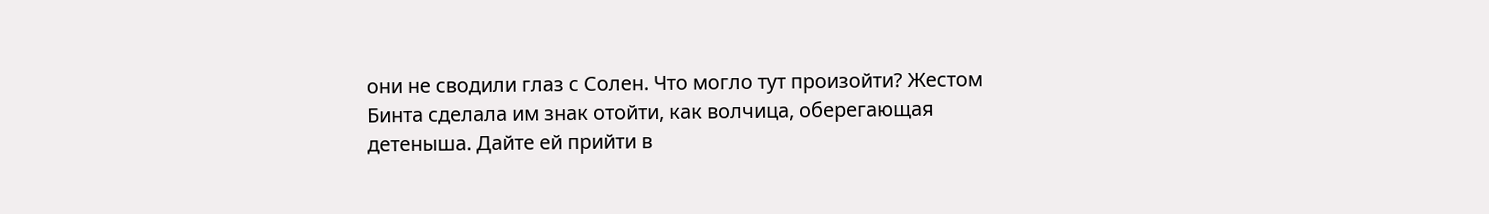они не сводили глаз с Солен. Что могло тут произойти? Жестом Бинта сделала им знак отойти, как волчица, оберегающая детеныша. Дайте ей прийти в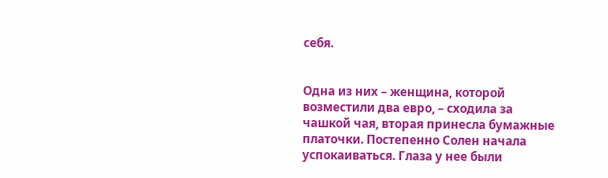себя.


Одна из них – женщина, которой возместили два евро, – сходила за чашкой чая, вторая принесла бумажные платочки. Постепенно Солен начала успокаиваться. Глаза у нее были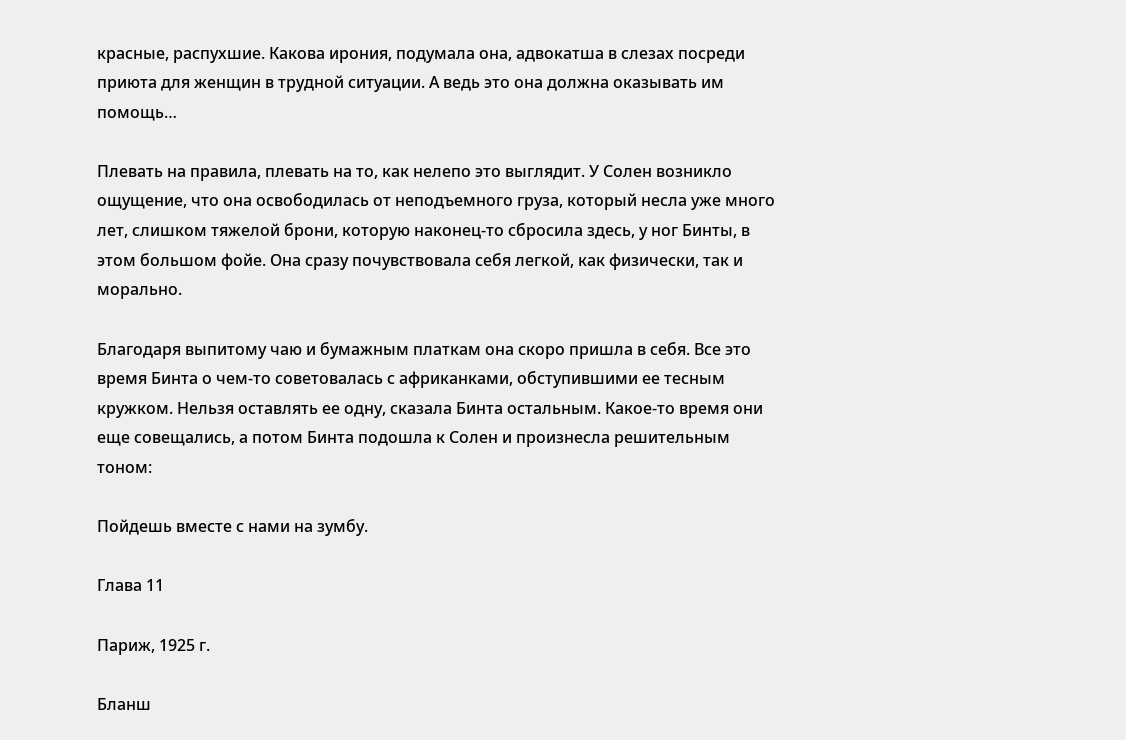красные, распухшие. Какова ирония, подумала она, адвокатша в слезах посреди приюта для женщин в трудной ситуации. А ведь это она должна оказывать им помощь…

Плевать на правила, плевать на то, как нелепо это выглядит. У Солен возникло ощущение, что она освободилась от неподъемного груза, который несла уже много лет, слишком тяжелой брони, которую наконец-то сбросила здесь, у ног Бинты, в этом большом фойе. Она сразу почувствовала себя легкой, как физически, так и морально.

Благодаря выпитому чаю и бумажным платкам она скоро пришла в себя. Все это время Бинта о чем-то советовалась с африканками, обступившими ее тесным кружком. Нельзя оставлять ее одну, сказала Бинта остальным. Какое-то время они еще совещались, а потом Бинта подошла к Солен и произнесла решительным тоном:

Пойдешь вместе с нами на зумбу.

Глава 11

Париж, 1925 г.

Бланш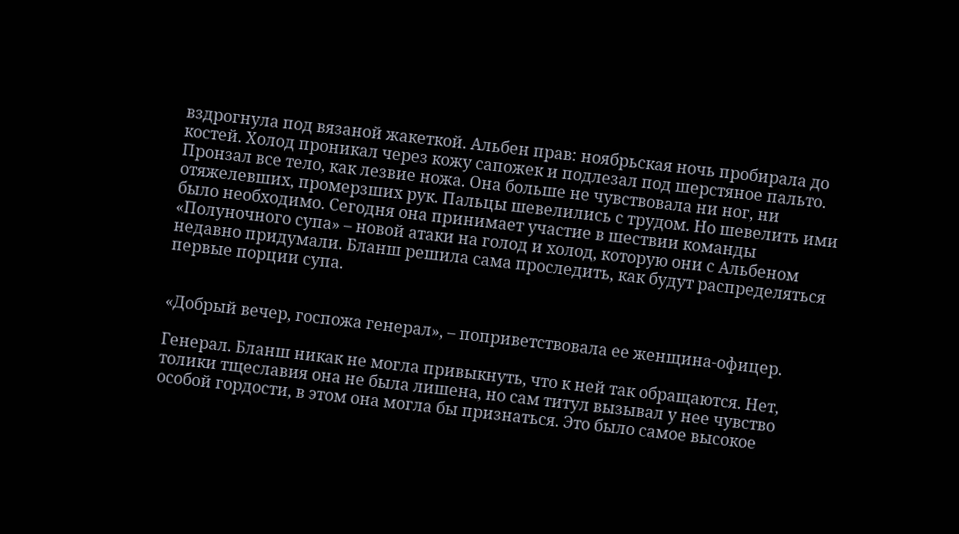вздрогнула под вязаной жакеткой. Альбен прав: ноябрьская ночь пробирала до костей. Холод проникал через кожу сапожек и подлезал под шерстяное пальто. Пронзал все тело, как лезвие ножа. Она больше не чувствовала ни ног, ни отяжелевших, промерзших рук. Пальцы шевелились с трудом. Но шевелить ими было необходимо. Сегодня она принимает участие в шествии команды «Полуночного супа» – новой атаки на голод и холод, которую они с Альбеном недавно придумали. Бланш решила сама проследить, как будут распределяться первые порции супа.


«Добрый вечер, госпожа генерал», – поприветствовала ее женщина-офицер.

Генерал. Бланш никак не могла привыкнуть, что к ней так обращаются. Нет, толики тщеславия она не была лишена, но сам титул вызывал у нее чувство особой гордости, в этом она могла бы признаться. Это было самое высокое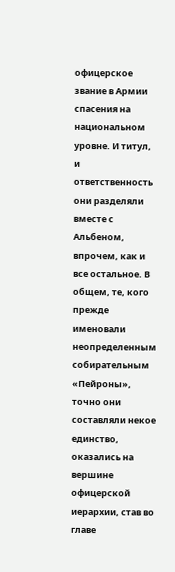офицерское звание в Армии спасения на национальном уровне. И титул, и ответственность они разделяли вместе с Альбеном, впрочем, как и все остальное. В общем, те, кого прежде именовали неопределенным собирательным «Пейроны», точно они составляли некое единство, оказались на вершине офицерской иерархии, став во главе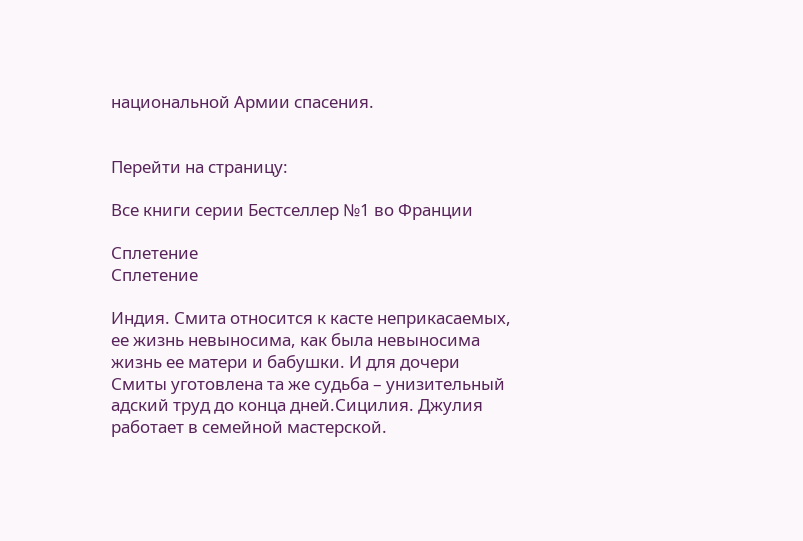национальной Армии спасения.


Перейти на страницу:

Все книги серии Бестселлер №1 во Франции

Сплетение
Сплетение

Индия. Смита относится к касте неприкасаемых, ее жизнь невыносима, как была невыносима жизнь ее матери и бабушки. И для дочери Смиты уготовлена та же судьба – унизительный адский труд до конца дней.Сицилия. Джулия работает в семейной мастерской.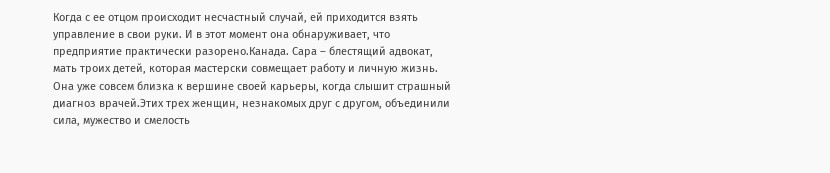Когда с ее отцом происходит несчастный случай, ей приходится взять управление в свои руки. И в этот момент она обнаруживает, что предприятие практически разорено.Канада. Сара – блестящий адвокат, мать троих детей, которая мастерски совмещает работу и личную жизнь. Она уже совсем близка к вершине своей карьеры, когда слышит страшный диагноз врачей.Этих трех женщин, незнакомых друг с другом, объединили сила, мужество и смелость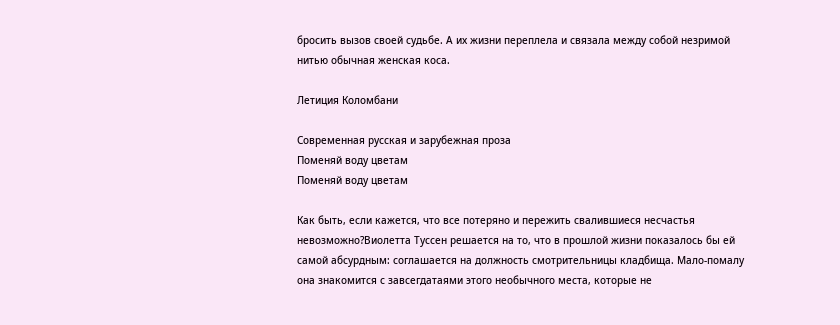бросить вызов своей судьбе. А их жизни переплела и связала между собой незримой нитью обычная женская коса.

Летиция Коломбани

Современная русская и зарубежная проза
Поменяй воду цветам
Поменяй воду цветам

Как быть, если кажется, что все потеряно и пережить свалившиеся несчастья невозможно?Виолетта Туссен решается на то, что в прошлой жизни показалось бы ей самой абсурдным: соглашается на должность смотрительницы кладбища. Мало-помалу она знакомится с завсегдатаями этого необычного места, которые не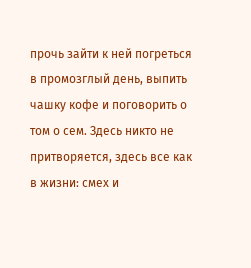прочь зайти к ней погреться в промозглый день, выпить чашку кофе и поговорить о том о сем. Здесь никто не притворяется, здесь все как в жизни: смех и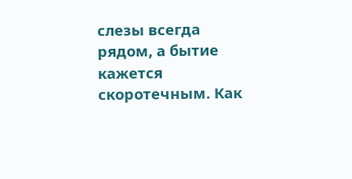слезы всегда рядом, а бытие кажется скоротечным. Как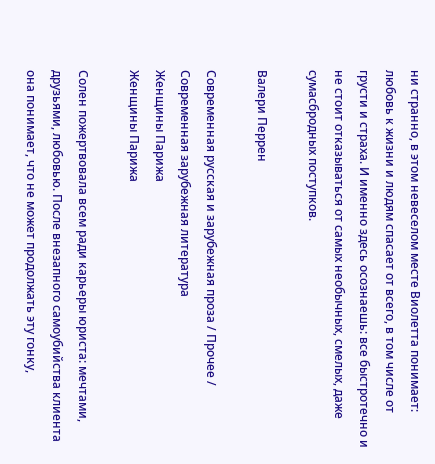ни странно, в этом невеселом месте Виолетта понимает: любовь к жизни и людям спасает от всего, в том числе от грусти и страха. И именно здесь осознаешь: все быстротечно и не стоит отказываться от самых необычных, смелых, даже сумасбродных поступков.

Валери Перрен

Современная русская и зарубежная проза / Прочее / Современная зарубежная литература
Женщины Парижа
Женщины Парижа

Солен пожертвовала всем ради карьеры юриста: мечтами, друзьями, любовью. После внезапного самоубийства клиента она понимает, что не может продолжать эту гонку,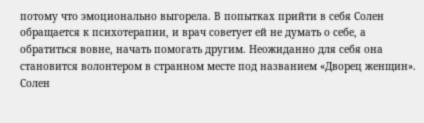потому что эмоционально выгорела. В попытках прийти в себя Солен обращается к психотерапии, и врач советует ей не думать о себе, а обратиться вовне, начать помогать другим. Неожиданно для себя она становится волонтером в странном месте под названием «Дворец женщин». Солен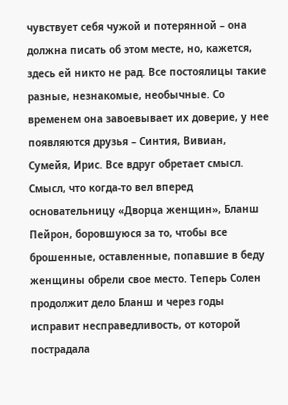чувствует себя чужой и потерянной – она должна писать об этом месте, но, кажется, здесь ей никто не рад. Все постоялицы такие разные, незнакомые, необычные. Со временем она завоевывает их доверие, у нее появляются друзья – Синтия, Вивиан, Сумейя, Ирис. Все вдруг обретает смысл. Смысл, что когда-то вел вперед основательницу «Дворца женщин», Бланш Пейрон, боровшуюся за то, чтобы все брошенные, оставленные, попавшие в беду женщины обрели свое место. Теперь Солен продолжит дело Бланш и через годы исправит несправедливость, от которой пострадала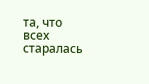та, что всех старалась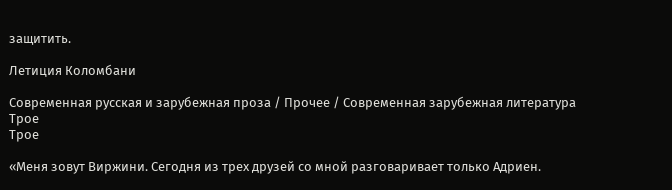защитить.

Летиция Коломбани

Современная русская и зарубежная проза / Прочее / Современная зарубежная литература
Трое
Трое

«Меня зовут Виржини. Сегодня из трех друзей со мной разговаривает только Адриен.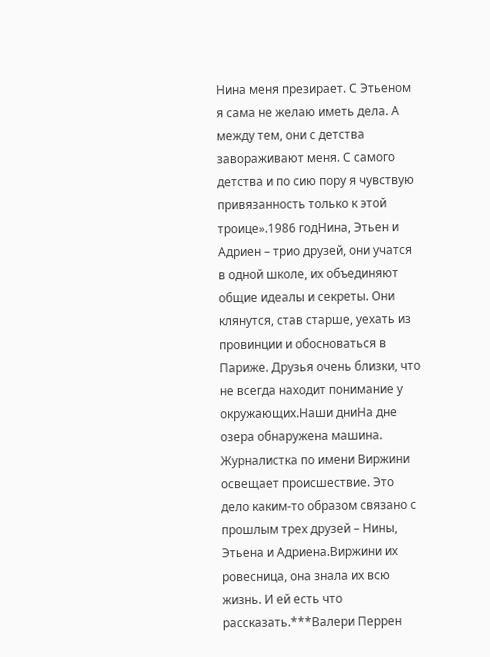Нина меня презирает. С Этьеном я сама не желаю иметь дела. А между тем, они с детства завораживают меня. С самого детства и по сию пору я чувствую привязанность только к этой троице».1986 годНина, Этьен и Адриен – трио друзей, они учатся в одной школе, их объединяют общие идеалы и секреты. Они клянутся, став старше, уехать из провинции и обосноваться в Париже. Друзья очень близки, что не всегда находит понимание у окружающих.Наши дниНа дне озера обнаружена машина. Журналистка по имени Виржини освещает происшествие. Это дело каким-то образом связано с прошлым трех друзей – Нины, Этьена и Адриена.Виржини их ровесница, она знала их всю жизнь. И ей есть что рассказать.***Валери Перрен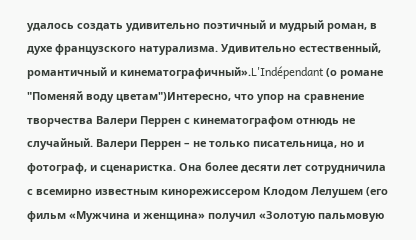удалось создать удивительно поэтичный и мудрый роман, в духе французского натурализма. Удивительно естественный, романтичный и кинематографичный».L'Indépendant (о романе "Поменяй воду цветам")Интересно, что упор на сравнение творчества Валери Перрен с кинематографом отнюдь не случайный. Валери Перрен – не только писательница, но и фотограф, и сценаристка. Она более десяти лет сотрудничила с всемирно известным кинорежиссером Клодом Лелушем (его фильм «Мужчина и женщина» получил «Золотую пальмовую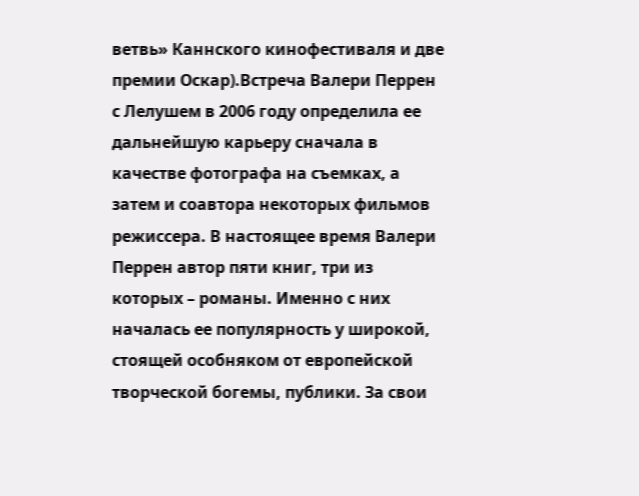ветвь» Каннского кинофестиваля и две премии Оскар).Встреча Валери Перрен с Лелушем в 2006 году определила ее дальнейшую карьеру сначала в качестве фотографа на съемках, а затем и соавтора некоторых фильмов режиссера. В настоящее время Валери Перрен автор пяти книг, три из которых – романы. Именно с них началась ее популярность у широкой, стоящей особняком от европейской творческой богемы, публики. За свои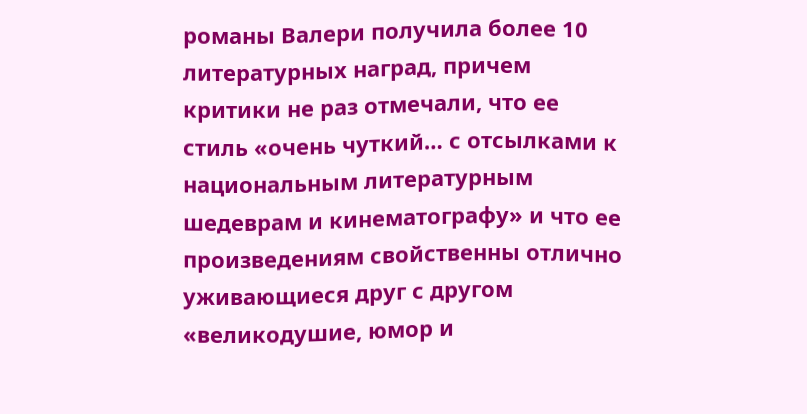романы Валери получила более 10 литературных наград, причем критики не раз отмечали, что ее стиль «очень чуткий… с отсылками к национальным литературным шедеврам и кинематографу» и что ее произведениям свойственны отлично уживающиеся друг с другом «великодушие, юмор и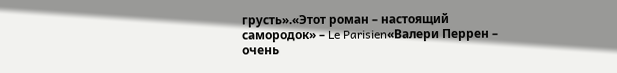грусть».«Этот роман – настоящий самородок» – Le Parisien«Валери Перрен – очень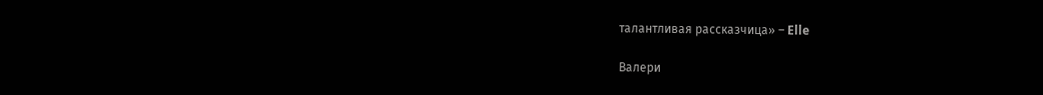талантливая рассказчица» – Elle

Валери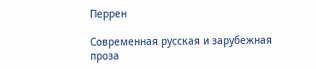Перрен

Современная русская и зарубежная проза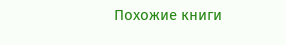Похожие книги